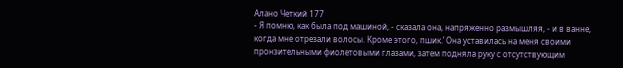Алано Четкий 177
- Я помню, как была под машиной, - сказала она, напряженно размышляя, - и в ванне, когда мне отрезали волосы. Кроме этого, пшик.’ Она уставилась на меня своими пронзительными фиолетовыми глазами, затем подняла руку с отсутствующим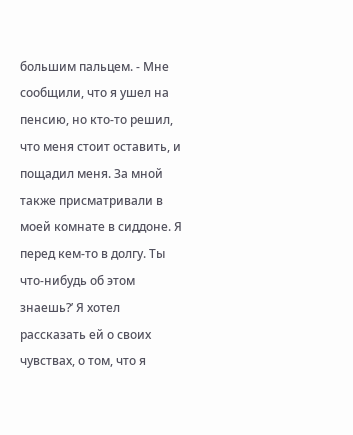большим пальцем. - Мне сообщили, что я ушел на пенсию, но кто-то решил, что меня стоит оставить, и пощадил меня. За мной также присматривали в моей комнате в сиддоне. Я перед кем-то в долгу. Ты что-нибудь об этом знаешь?’ Я хотел рассказать ей о своих чувствах, о том, что я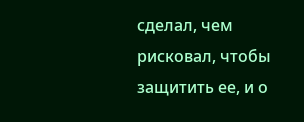сделал, чем рисковал, чтобы защитить ее, и о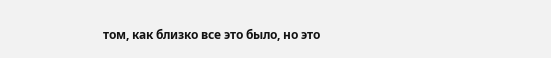том, как близко все это было, но это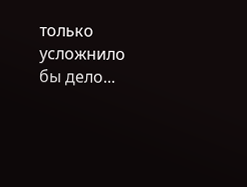только усложнило бы дело...